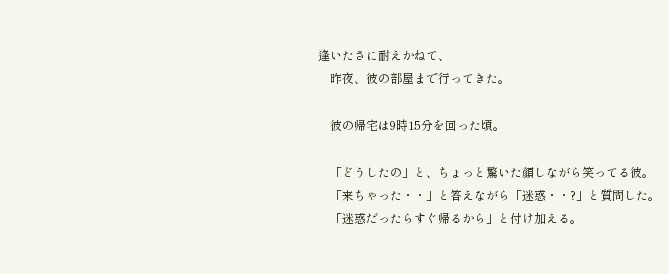逢いたさに耐えかねて、
    昨夜、彼の部屋まで行ってきた。

    彼の帰宅は9時15分を回った頃。

    「どうしたの」と、ちょっと驚いた顔しながら笑ってる彼。
    「来ちゃった・・」と答えながら「迷惑・・?」と質問した。
    「迷惑だったらすぐ帰るから」と付け加える。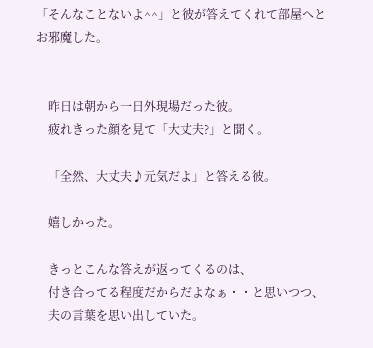「そんなことないよ^^」と彼が答えてくれて部屋へとお邪魔した。


    昨日は朝から一日外現場だった彼。
    疲れきった顔を見て「大丈夫?」と聞く。

    「全然、大丈夫♪元気だよ」と答える彼。

    嬉しかった。

    きっとこんな答えが返ってくるのは、
    付き合ってる程度だからだよなぁ・・と思いつつ、
    夫の言葉を思い出していた。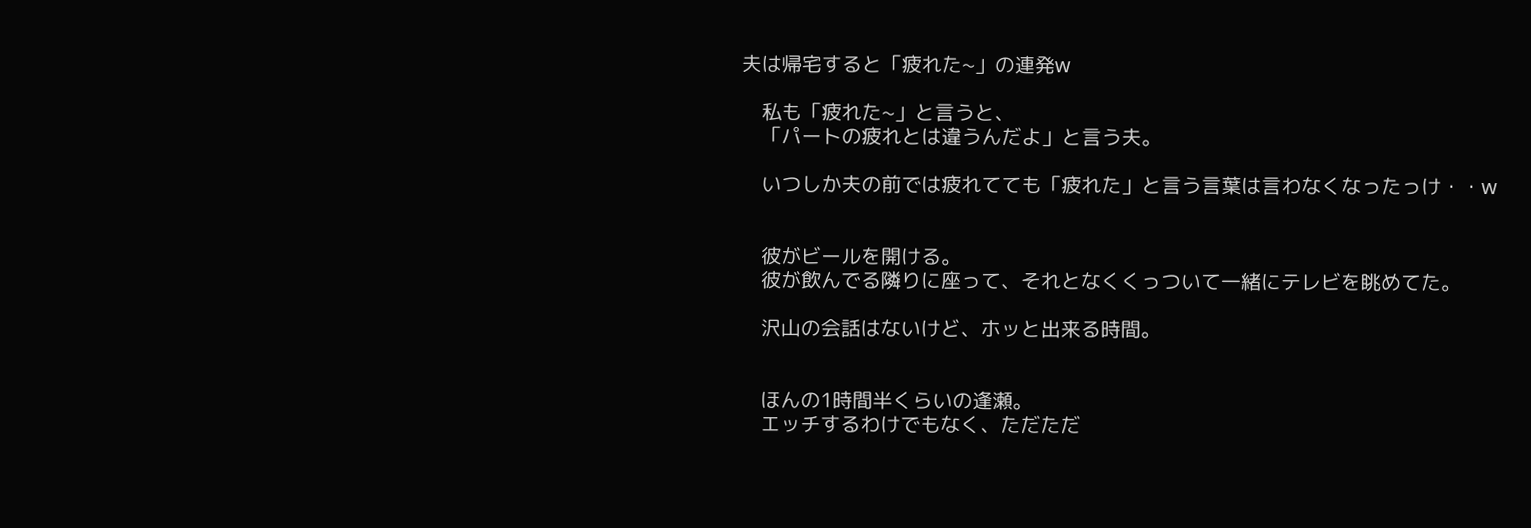夫は帰宅すると「疲れた~」の連発w

    私も「疲れた~」と言うと、
    「パートの疲れとは違うんだよ」と言う夫。

    いつしか夫の前では疲れてても「疲れた」と言う言葉は言わなくなったっけ・・w


    彼がビールを開ける。
    彼が飲んでる隣りに座って、それとなくくっついて一緒にテレビを眺めてた。

    沢山の会話はないけど、ホッと出来る時間。


    ほんの1時間半くらいの逢瀬。
    エッチするわけでもなく、ただただ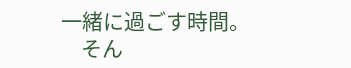一緒に過ごす時間。
    そん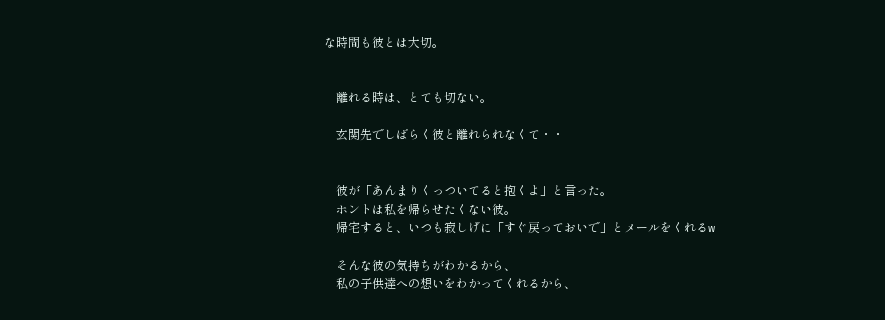な時間も彼とは大切。


    離れる時は、とても切ない。

    玄関先でしばらく彼と離れられなくて・・


    彼が「あんまりくっついてると抱くよ」と言った。
    ホントは私を帰らせたくない彼。
    帰宅すると、いつも寂しげに「すぐ戻っておいで」とメールをくれるw

    そんな彼の気持ちがわかるから、
    私の子供達への想いをわかってくれるから、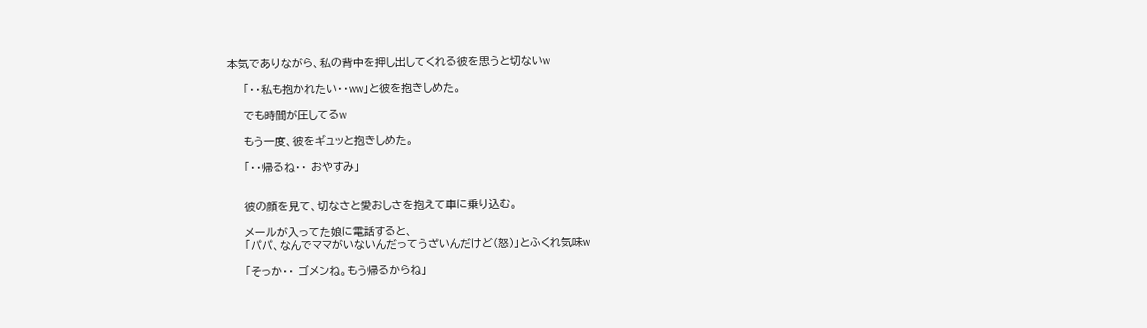本気でありながら、私の背中を押し出してくれる彼を思うと切ないw

    「・・私も抱かれたい・・ww」と彼を抱きしめた。

    でも時間が圧してるw

    もう一度、彼をギュッと抱きしめた。

    「・・帰るね・・ おやすみ」


    彼の顔を見て、切なさと愛おしさを抱えて車に乗り込む。

    メールが入ってた娘に電話すると、
    「パパ、なんでママがいないんだってうざいんだけど(怒)」とふくれ気味w

    「そっか・・ ゴメンね。もう帰るからね」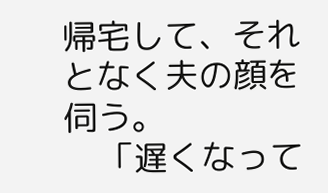帰宅して、それとなく夫の顔を伺う。
    「遅くなって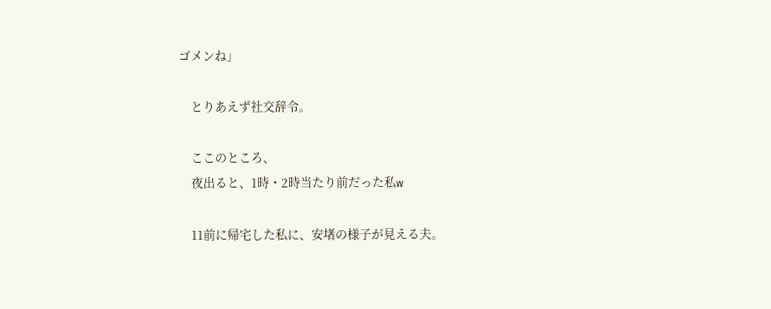ゴメンね」

    とりあえず社交辞令。

    ここのところ、
    夜出ると、1時・2時当たり前だった私w

    11前に帰宅した私に、安堵の様子が見える夫。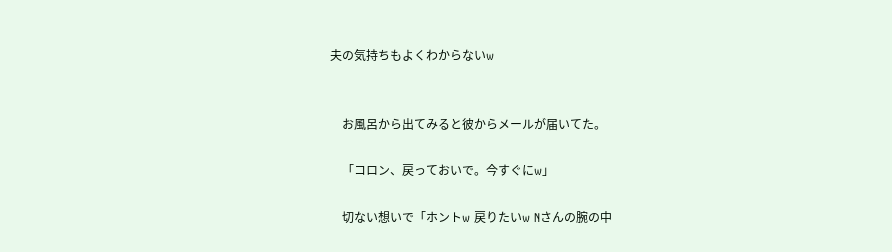夫の気持ちもよくわからないw


    お風呂から出てみると彼からメールが届いてた。

    「コロン、戻っておいで。今すぐにw」

    切ない想いで「ホントw 戻りたいw Nさんの腕の中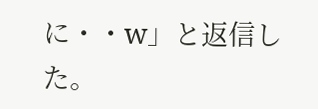に・・w」と返信した。